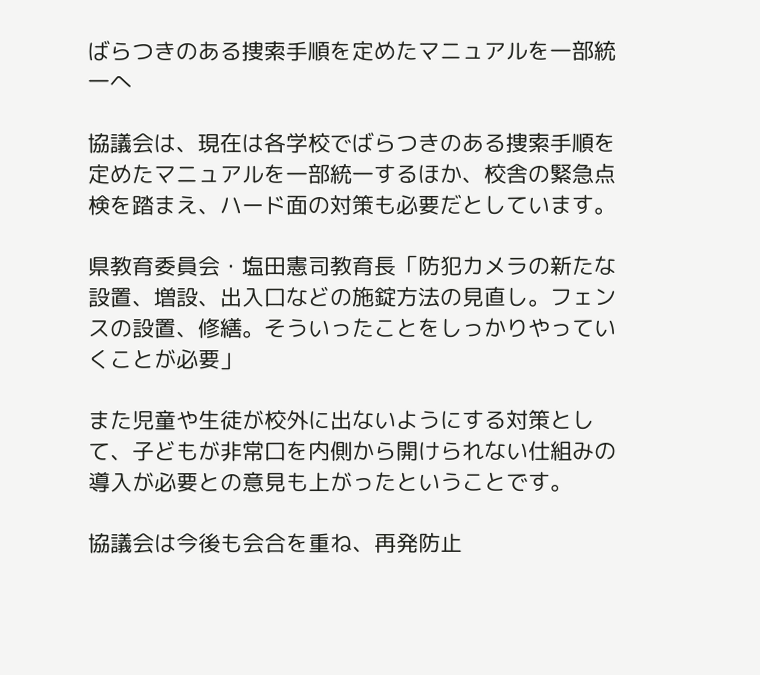ばらつきのある捜索手順を定めたマニュアルを一部統一へ

協議会は、現在は各学校でばらつきのある捜索手順を定めたマニュアルを一部統一するほか、校舎の緊急点検を踏まえ、ハード面の対策も必要だとしています。

県教育委員会・塩田憲司教育長「防犯カメラの新たな設置、増設、出入口などの施錠方法の見直し。フェンスの設置、修繕。そういったことをしっかりやっていくことが必要」

また児童や生徒が校外に出ないようにする対策として、子どもが非常口を内側から開けられない仕組みの導入が必要との意見も上がったということです。

協議会は今後も会合を重ね、再発防止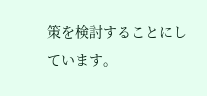策を検討することにしています。